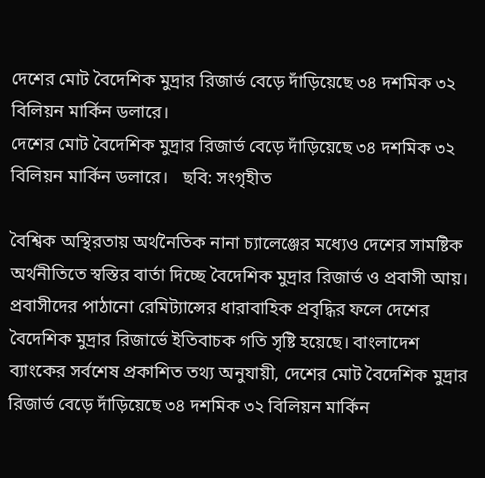দেশের মোট বৈদেশিক মুদ্রার রিজার্ভ বেড়ে দাঁড়িয়েছে ৩৪ দশমিক ৩২ বিলিয়ন মার্কিন ডলারে।
দেশের মোট বৈদেশিক মুদ্রার রিজার্ভ বেড়ে দাঁড়িয়েছে ৩৪ দশমিক ৩২ বিলিয়ন মার্কিন ডলারে।   ছবি: সংগৃহীত

বৈশ্বিক অস্থিরতায় অর্থনৈতিক নানা চ্যালেঞ্জের মধ্যেও দেশের সামষ্টিক অর্থনীতিতে স্বস্তির বার্তা দিচ্ছে বৈদেশিক মুদ্রার রিজার্ভ ও প্রবাসী আয়। প্রবাসীদের পাঠানো রেমিট্যান্সের ধারাবাহিক প্রবৃদ্ধির ফলে দেশের বৈদেশিক মুদ্রার রিজার্ভে ইতিবাচক গতি সৃষ্টি হয়েছে। বাংলাদেশ ব্যাংকের সর্বশেষ প্রকাশিত তথ্য অনুযায়ী, দেশের মোট বৈদেশিক মুদ্রার রিজার্ভ বেড়ে দাঁড়িয়েছে ৩৪ দশমিক ৩২ বিলিয়ন মার্কিন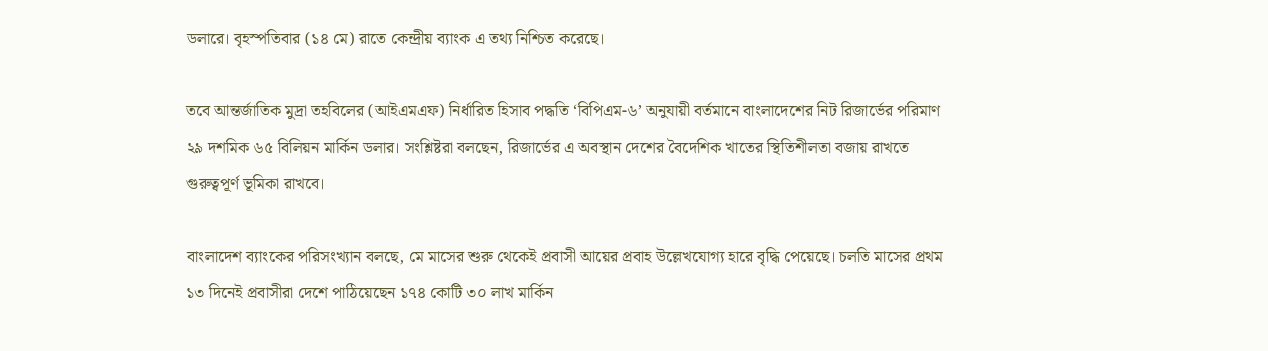ডলারে। বৃহস্পতিবার (১৪ মে) রাতে কেন্দ্রীয় ব্যাংক এ তথ্য নিশ্চিত করেছে।

তবে আন্তর্জাতিক মুদ্রা তহবিলের (আইএমএফ) নির্ধারিত হিসাব পদ্ধতি ‘বিপিএম-৬’ অনুযায়ী বর্তমানে বাংলাদেশের নিট রিজার্ভের পরিমাণ ২৯ দশমিক ৬৫ বিলিয়ন মার্কিন ডলার। সংশ্লিষ্টরা বলছেন, রিজার্ভের এ অবস্থান দেশের বৈদেশিক খাতের স্থিতিশীলতা বজায় রাখতে গুরুত্বপূর্ণ ভূমিকা রাখবে।

বাংলাদেশ ব্যাংকের পরিসংখ্যান বলছে, মে মাসের শুরু থেকেই প্রবাসী আয়ের প্রবাহ উল্লেখযোগ্য হারে বৃদ্ধি পেয়েছে। চলতি মাসের প্রথম ১৩ দিনেই প্রবাসীরা দেশে পাঠিয়েছেন ১৭৪ কোটি ৩০ লাখ মার্কিন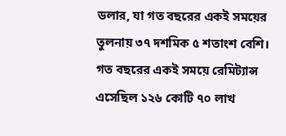ডলার, যা গত বছরের একই সময়ের তুলনায় ৩৭ দশমিক ৫ শতাংশ বেশি। গত বছরের একই সময়ে রেমিট্যান্স এসেছিল ১২৬ কোটি ৭০ লাখ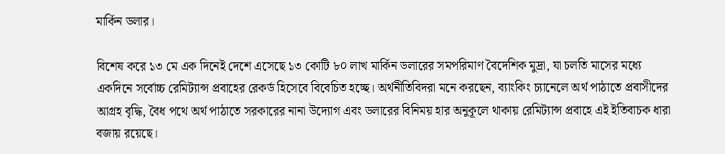মার্কিন ডলার।

বিশেষ করে ১৩ মে এক দিনেই দেশে এসেছে ১৩ কোটি ৮০ লাখ মার্কিন ডলারের সমপরিমাণ বৈদেশিক মুদ্রা, যা চলতি মাসের মধ্যে একদিনে সর্বোচ্চ রেমিট্যান্স প্রবাহের রেকর্ড হিসেবে বিবেচিত হচ্ছে। অর্থনীতিবিদরা মনে করছেন, ব্যাংকিং চ্যানেলে অর্থ পাঠাতে প্রবাসীদের আগ্রহ বৃদ্ধি, বৈধ পথে অর্থ পাঠাতে সরকারের নানা উদ্যোগ এবং ডলারের বিনিময় হার অনুকূলে থাকায় রেমিট্যান্স প্রবাহে এই ইতিবাচক ধারা বজায় রয়েছে।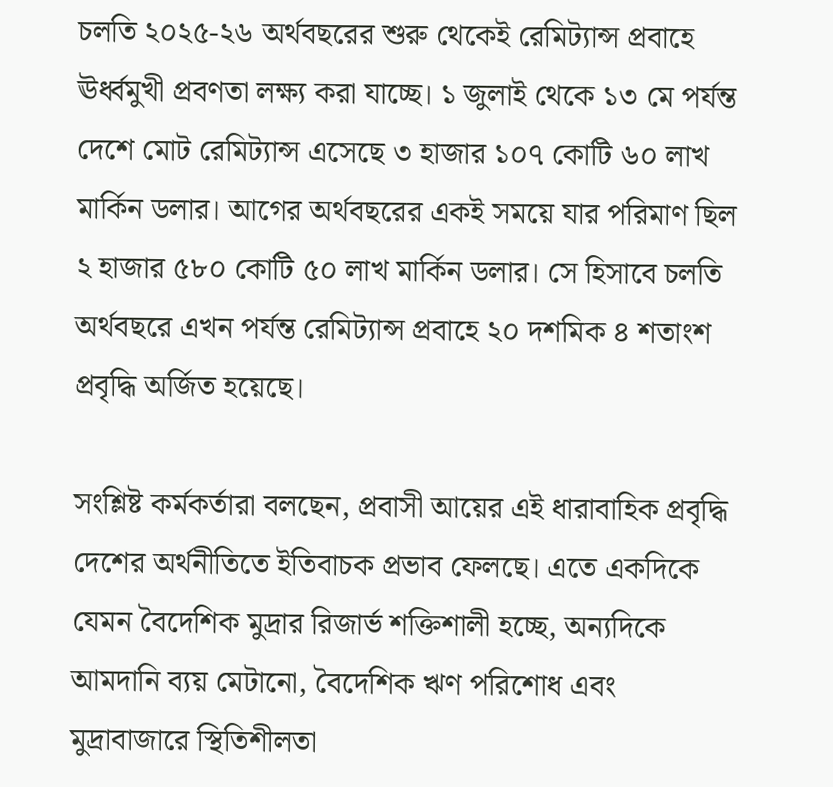চলতি ২০২৫-২৬ অর্থবছরের শুরু থেকেই রেমিট্যান্স প্রবাহে ঊর্ধ্বমুখী প্রবণতা লক্ষ্য করা যাচ্ছে। ১ জুলাই থেকে ১৩ মে পর্যন্ত দেশে মোট রেমিট্যান্স এসেছে ৩ হাজার ১০৭ কোটি ৬০ লাখ মার্কিন ডলার। আগের অর্থবছরের একই সময়ে যার পরিমাণ ছিল ২ হাজার ৫৮০ কোটি ৫০ লাখ মার্কিন ডলার। সে হিসাবে চলতি অর্থবছরে এখন পর্যন্ত রেমিট্যান্স প্রবাহে ২০ দশমিক ৪ শতাংশ প্রবৃদ্ধি অর্জিত হয়েছে।

সংশ্লিষ্ট কর্মকর্তারা বলছেন, প্রবাসী আয়ের এই ধারাবাহিক প্রবৃদ্ধি দেশের অর্থনীতিতে ইতিবাচক প্রভাব ফেলছে। এতে একদিকে যেমন বৈদেশিক মুদ্রার রিজার্ভ শক্তিশালী হচ্ছে, অন্যদিকে আমদানি ব্যয় মেটানো, বৈদেশিক ঋণ পরিশোধ এবং মুদ্রাবাজারে স্থিতিশীলতা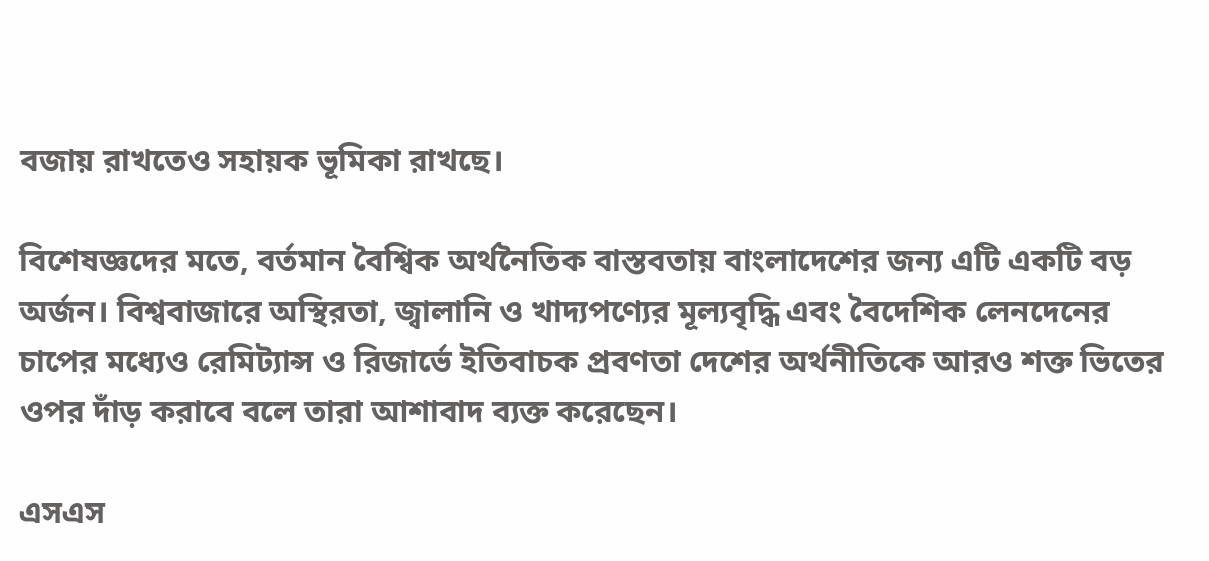বজায় রাখতেও সহায়ক ভূমিকা রাখছে।

বিশেষজ্ঞদের মতে, বর্তমান বৈশ্বিক অর্থনৈতিক বাস্তবতায় বাংলাদেশের জন্য এটি একটি বড় অর্জন। বিশ্ববাজারে অস্থিরতা, জ্বালানি ও খাদ্যপণ্যের মূল্যবৃদ্ধি এবং বৈদেশিক লেনদেনের চাপের মধ্যেও রেমিট্যান্স ও রিজার্ভে ইতিবাচক প্রবণতা দেশের অর্থনীতিকে আরও শক্ত ভিতের ওপর দাঁড় করাবে বলে তারা আশাবাদ ব্যক্ত করেছেন।

এসএস